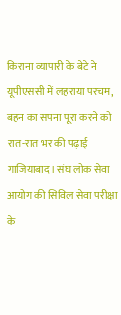किराना व्यापारी के बेटे ने यूपीएससी में लहराया परचम, बहन का सपना पूरा करने को रात-रात भर की पढ़ाई
गाजियाबाद। संघ लोक सेवा आयोग की सिविल सेवा परीक्षा के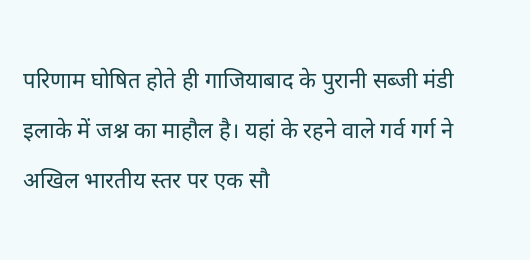परिणाम घोषित होते ही गाजियाबाद के पुरानी सब्जी मंडी इलाके में जश्न का माहौल है। यहां के रहने वाले गर्व गर्ग ने अखिल भारतीय स्तर पर एक सौ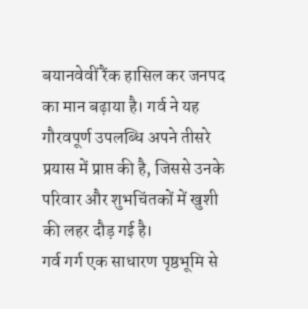बयानवेवीं रैंक हासिल कर जनपद का मान बढ़ाया है। गर्व ने यह गौरवपूर्ण उपलब्धि अपने तीसरे प्रयास में प्राप्त की है, जिससे उनके परिवार और शुभचिंतकों में खुशी की लहर दौड़ गई है।
गर्व गर्ग एक साधारण पृष्ठभूमि से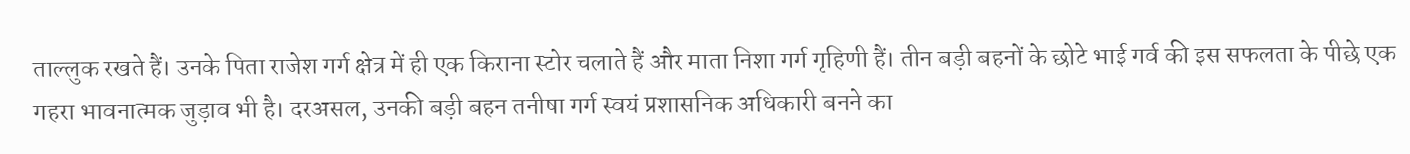ताल्लुक रखते हैं। उनके पिता राजेश गर्ग क्षेत्र में ही एक किराना स्टोर चलाते हैं और माता निशा गर्ग गृहिणी हैं। तीन बड़ी बहनों के छोटे भाई गर्व की इस सफलता के पीछे एक गहरा भावनात्मक जुड़ाव भी है। दरअसल, उनकी बड़ी बहन तनीषा गर्ग स्वयं प्रशासनिक अधिकारी बनने का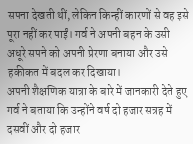सपना देखती थीं, लेकिन किन्हीं कारणों से वह इसे पूरा नहीं कर पाईं। गर्व ने अपनी बहन के उसी अधूरे सपने को अपनी प्रेरणा बनाया और उसे हकीकत में बदल कर दिखाया।
अपनी शैक्षणिक यात्रा के बारे में जानकारी देते हुए गर्व ने बताया कि उन्होंने वर्ष दो हजार सत्रह में दसवीं और दो हजार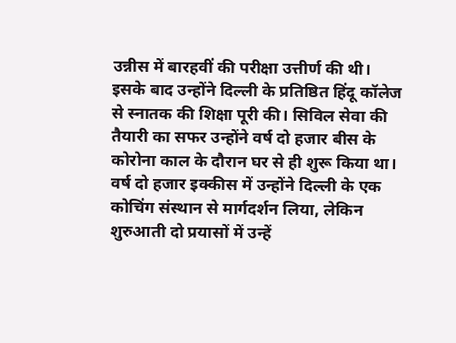उन्नीस में बारहवीं की परीक्षा उत्तीर्ण की थी। इसके बाद उन्होंने दिल्ली के प्रतिष्ठित हिंदू कॉलेज से स्नातक की शिक्षा पूरी की। सिविल सेवा की तैयारी का सफर उन्होंने वर्ष दो हजार बीस के कोरोना काल के दौरान घर से ही शुरू किया था। वर्ष दो हजार इक्कीस में उन्होंने दिल्ली के एक कोचिंग संस्थान से मार्गदर्शन लिया, लेकिन शुरुआती दो प्रयासों में उन्हें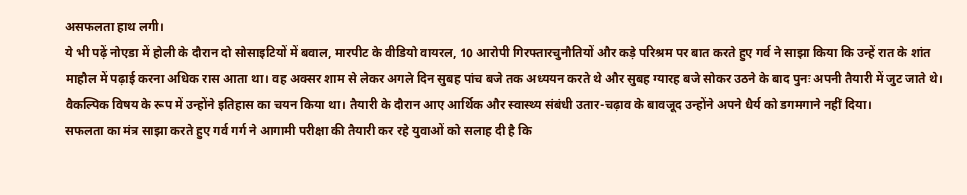असफलता हाथ लगी।
ये भी पढ़ें नोएडा में होली के दौरान दो सोसाइटियों में बवाल, मारपीट के वीडियो वायरल, 10 आरोपी गिरफ्तारचुनौतियों और कड़े परिश्रम पर बात करते हुए गर्व ने साझा किया कि उन्हें रात के शांत माहौल में पढ़ाई करना अधिक रास आता था। वह अक्सर शाम से लेकर अगले दिन सुबह पांच बजे तक अध्ययन करते थे और सुबह ग्यारह बजे सोकर उठने के बाद पुनः अपनी तैयारी में जुट जाते थे। वैकल्पिक विषय के रूप में उन्होंने इतिहास का चयन किया था। तैयारी के दौरान आए आर्थिक और स्वास्थ्य संबंधी उतार-चढ़ाव के बावजूद उन्होंने अपने धैर्य को डगमगाने नहीं दिया।
सफलता का मंत्र साझा करते हुए गर्व गर्ग ने आगामी परीक्षा की तैयारी कर रहे युवाओं को सलाह दी है कि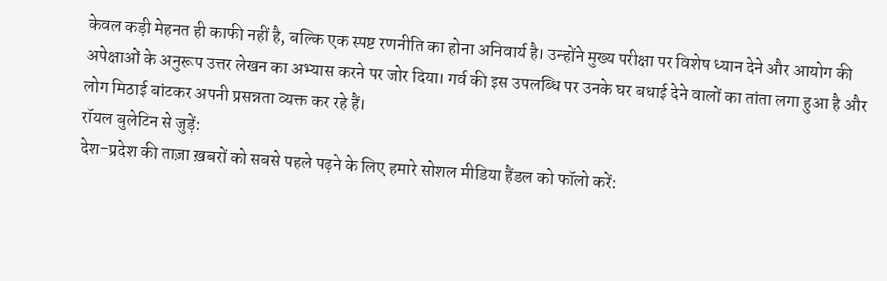केवल कड़ी मेहनत ही काफी नहीं है, बल्कि एक स्पष्ट रणनीति का होना अनिवार्य है। उन्होंने मुख्य परीक्षा पर विशेष ध्यान देने और आयोग की अपेक्षाओं के अनुरूप उत्तर लेखन का अभ्यास करने पर जोर दिया। गर्व की इस उपलब्धि पर उनके घर बधाई देने वालों का तांता लगा हुआ है और लोग मिठाई बांटकर अपनी प्रसन्नता व्यक्त कर रहे हैं।
रॉयल बुलेटिन से जुड़ें:
देश-प्रदेश की ताज़ा ख़बरों को सबसे पहले पढ़ने के लिए हमारे सोशल मीडिया हैंडल को फॉलो करें: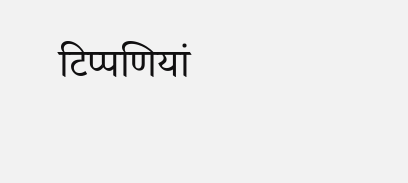टिप्पणियां